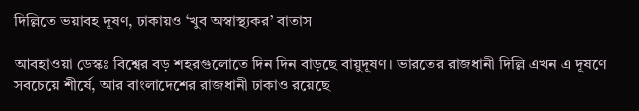দিল্লিতে ভয়াবহ দূষণ, ঢাকায়ও ‘খুব অস্বাস্থ্যকর’ বাতাস

আবহাওয়া ডেস্কঃ বিশ্বের বড় শহরগুলোতে দিন দিন বাড়ছে বায়ুদূষণ। ভারতের রাজধানী দিল্লি এখন এ দূষণে সবচেয়ে শীর্ষে, আর বাংলাদেশের রাজধানী ঢাকাও রয়েছে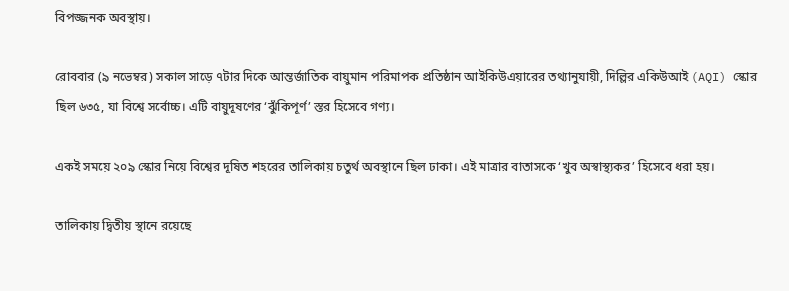বিপজ্জনক অবস্থায়।

রোববার (৯ নভেম্বর) সকাল সাড়ে ৭টার দিকে আন্তর্জাতিক বায়ুমান পরিমাপক প্রতিষ্ঠান আইকিউএয়ারের তথ্যানুযায়ী, দিল্লির একিউআই (AQI) স্কোর ছিল ৬৩৫, যা বিশ্বে সর্বোচ্চ। এটি বায়ুদূষণের ‘ঝুঁকিপূর্ণ’ স্তর হিসেবে গণ্য।

একই সময়ে ২০৯ স্কোর নিয়ে বিশ্বের দূষিত শহরের তালিকায় চতুর্থ অবস্থানে ছিল ঢাকা। এই মাত্রার বাতাসকে ‘খুব অস্বাস্থ্যকর’ হিসেবে ধরা হয়।

তালিকায় দ্বিতীয় স্থানে রয়েছে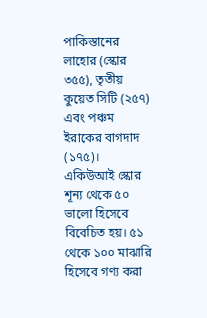পাকিস্তানের লাহোর (স্কোর ৩৫৫), তৃতীয় কুয়েত সিটি (২৫৭) এবং পঞ্চম ইরাকের বাগদাদ (১৭৫)।
একিউআই স্কোর শূন্য থেকে ৫০ ভালো হিসেবে বিবেচিত হয়। ৫১ থেকে ১০০ মাঝারি হিসেবে গণ্য করা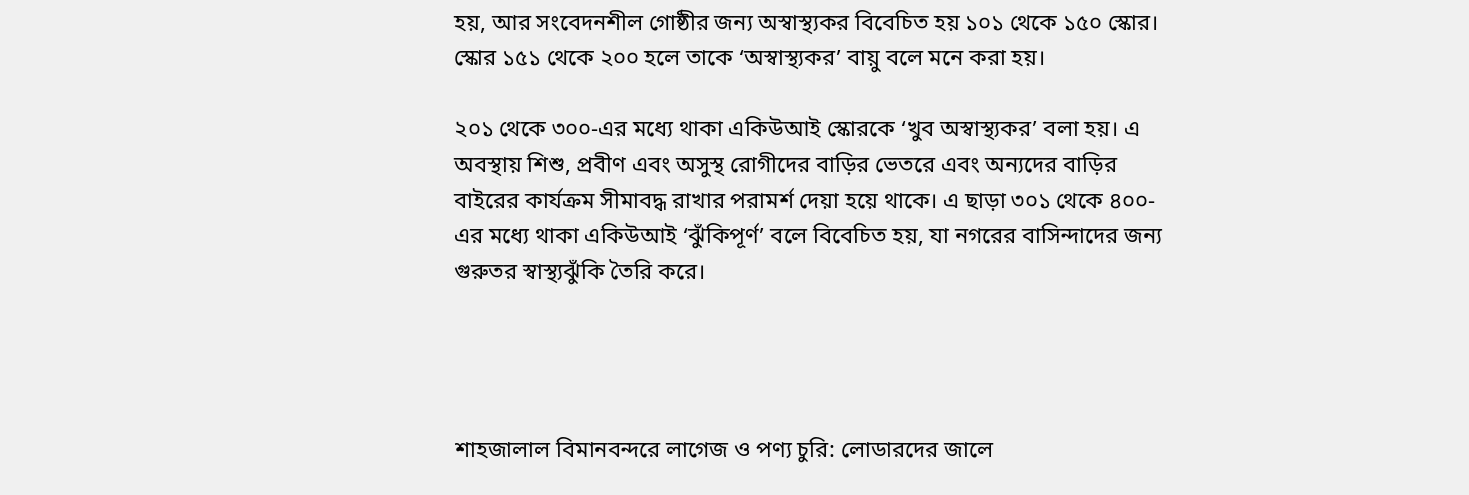হয়, আর সংবেদনশীল গোষ্ঠীর জন্য অস্বাস্থ্যকর বিবেচিত হয় ১০১ থেকে ১৫০ স্কোর। স্কোর ১৫১ থেকে ২০০ হলে তাকে ‘অস্বাস্থ্যকর’ বায়ু বলে মনে করা হয়।

২০১ থেকে ৩০০-এর মধ্যে থাকা একিউআই স্কোরকে ‘খুব অস্বাস্থ্যকর’ বলা হয়। এ অবস্থায় শিশু, প্রবীণ এবং অসুস্থ রোগীদের বাড়ির ভেতরে এবং অন্যদের বাড়ির বাইরের কার্যক্রম সীমাবদ্ধ রাখার পরামর্শ দেয়া হয়ে থাকে। এ ছাড়া ৩০১ থেকে ৪০০-এর মধ্যে থাকা একিউআই ‘ঝুঁকিপূর্ণ’ বলে বিবেচিত হয়, যা নগরের বাসিন্দাদের জন্য গুরুতর স্বাস্থ্যঝুঁকি তৈরি করে।




শাহজালাল বিমানবন্দরে লাগেজ ও পণ্য চুরি: লোডারদের জালে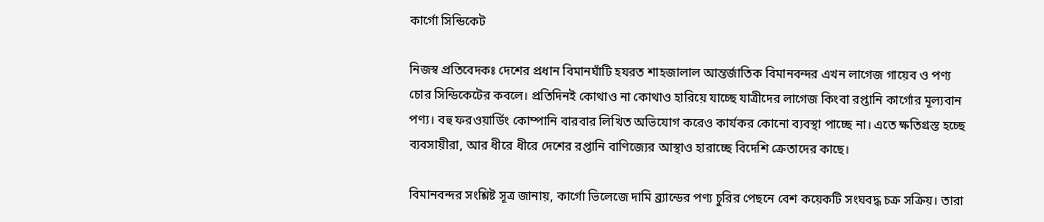কার্গো সিন্ডিকেট

নিজস্ব প্রতিবেদকঃ দেশের প্রধান বিমানঘাঁটি হযরত শাহজালাল আন্তর্জাতিক বিমানবন্দর এখন লাগেজ গায়েব ও পণ্য চোর সিন্ডিকেটের কবলে। প্রতিদিনই কোথাও না কোথাও হারিয়ে যাচ্ছে যাত্রীদের লাগেজ কিংবা রপ্তানি কার্গোর মূল্যবান পণ্য। বহু ফরওয়ার্ডিং কোম্পানি বারবার লিখিত অভিযোগ করেও কার্যকর কোনো ব্যবস্থা পাচ্ছে না। এতে ক্ষতিগ্রস্ত হচ্ছে ব্যবসায়ীরা, আর ধীরে ধীরে দেশের রপ্তানি বাণিজ্যের আস্থাও হারাচ্ছে বিদেশি ক্রেতাদের কাছে।

বিমানবন্দর সংশ্লিষ্ট সূত্র জানায়, কার্গো ভিলেজে দামি ব্র্যান্ডের পণ্য চুরির পেছনে বেশ কয়েকটি সংঘবদ্ধ চক্র সক্রিয়। তারা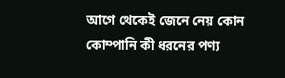আগে থেকেই জেনে নেয় কোন কোম্পানি কী ধরনের পণ্য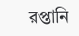রপ্তানি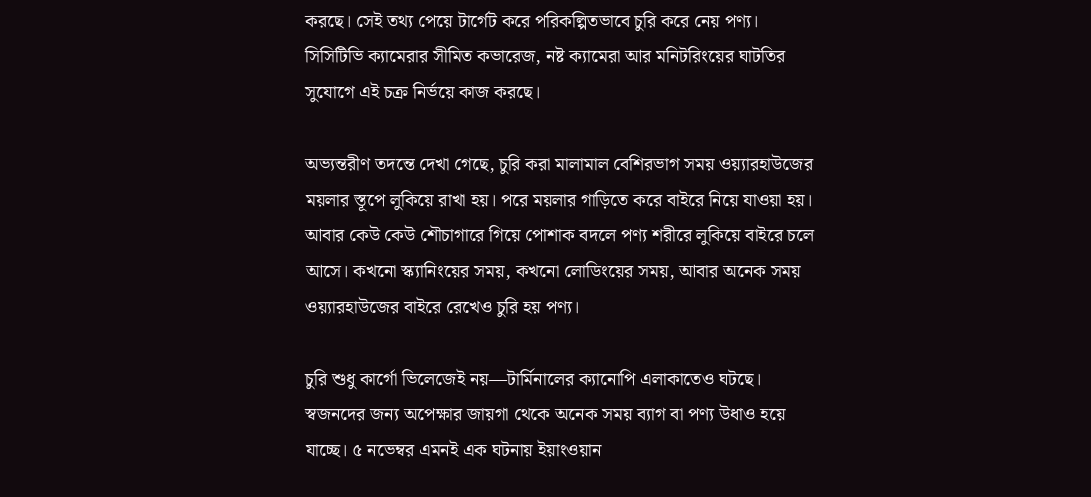করছে। সেই তথ্য পেয়ে টার্গেট করে পরিকল্পিতভাবে চুরি করে নেয় পণ্য। সিসিটিভি ক্যামেরার সীমিত কভারেজ, নষ্ট ক্যামেরা আর মনিটরিংয়ের ঘাটতির সুযোগে এই চক্র নির্ভয়ে কাজ করছে।

অভ্যন্তরীণ তদন্তে দেখা গেছে, চুরি করা মালামাল বেশিরভাগ সময় ওয়্যারহাউজের ময়লার স্তূপে লুকিয়ে রাখা হয়। পরে ময়লার গাড়িতে করে বাইরে নিয়ে যাওয়া হয়। আবার কেউ কেউ শৌচাগারে গিয়ে পোশাক বদলে পণ্য শরীরে লুকিয়ে বাইরে চলে আসে। কখনো স্ক্যানিংয়ের সময়, কখনো লোডিংয়ের সময়, আবার অনেক সময় ওয়্যারহাউজের বাইরে রেখেও চুরি হয় পণ্য।

চুরি শুধু কার্গো ভিলেজেই নয়—টার্মিনালের ক্যানোপি এলাকাতেও ঘটছে। স্বজনদের জন্য অপেক্ষার জায়গা থেকে অনেক সময় ব্যাগ বা পণ্য উধাও হয়ে যাচ্ছে। ৫ নভেম্বর এমনই এক ঘটনায় ইয়াংওয়ান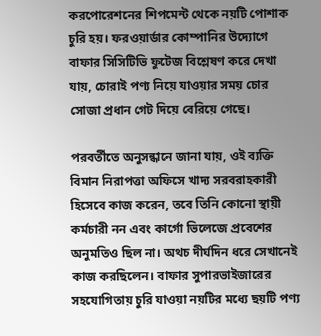করপোরেশনের শিপমেন্ট থেকে নয়টি পোশাক চুরি হয়। ফরওয়ার্ডার কোম্পানির উদ্যোগে বাফার সিসিটিভি ফুটেজ বিশ্লেষণ করে দেখা যায়, চোরাই পণ্য নিয়ে যাওয়ার সময় চোর সোজা প্রধান গেট দিয়ে বেরিয়ে গেছে।

পরবর্তীতে অনুসন্ধানে জানা যায়, ওই ব্যক্তি বিমান নিরাপত্তা অফিসে খাদ্য সরবরাহকারী হিসেবে কাজ করেন, তবে তিনি কোনো স্থায়ী কর্মচারী নন এবং কার্গো ভিলেজে প্রবেশের অনুমতিও ছিল না। অথচ দীর্ঘদিন ধরে সেখানেই কাজ করছিলেন। বাফার সুপারভাইজারের সহযোগিতায় চুরি যাওয়া নয়টির মধ্যে ছয়টি পণ্য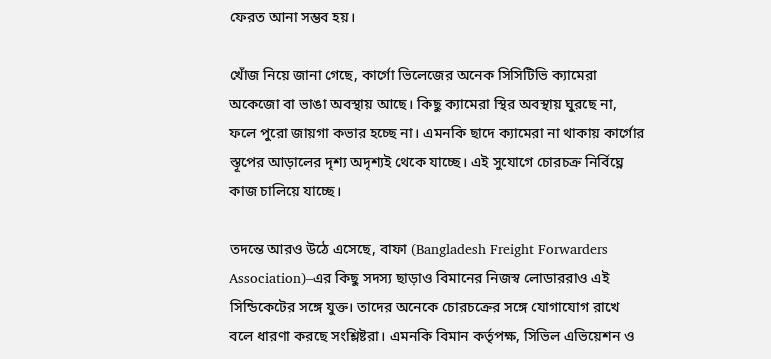ফেরত আনা সম্ভব হয়।

খোঁজ নিয়ে জানা গেছে, কার্গো ভিলেজের অনেক সিসিটিভি ক্যামেরা অকেজো বা ভাঙা অবস্থায় আছে। কিছু ক্যামেরা স্থির অবস্থায় ঘুরছে না, ফলে পুরো জায়গা কভার হচ্ছে না। এমনকি ছাদে ক্যামেরা না থাকায় কার্গোর স্তূপের আড়ালের দৃশ্য অদৃশ্যই থেকে যাচ্ছে। এই সুযোগে চোরচক্র নির্বিঘ্নে কাজ চালিয়ে যাচ্ছে।

তদন্তে আরও উঠে এসেছে, বাফা (Bangladesh Freight Forwarders Association)–এর কিছু সদস্য ছাড়াও বিমানের নিজস্ব লোডাররাও এই সিন্ডিকেটের সঙ্গে যুক্ত। তাদের অনেকে চোরচক্রের সঙ্গে যোগাযোগ রাখে বলে ধারণা করছে সংশ্লিষ্টরা। এমনকি বিমান কর্তৃপক্ষ, সিভিল এভিয়েশন ও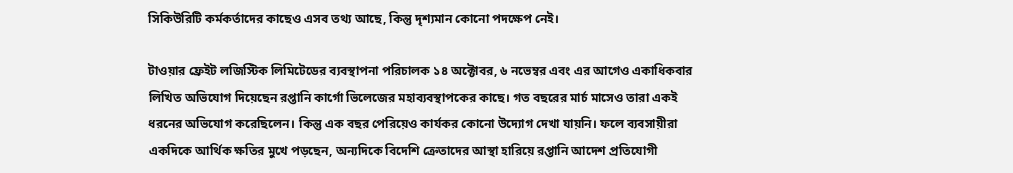সিকিউরিটি কর্মকর্তাদের কাছেও এসব তথ্য আছে, কিন্তু দৃশ্যমান কোনো পদক্ষেপ নেই।

টাওয়ার ফ্রেইট লজিস্টিক লিমিটেডের ব্যবস্থাপনা পরিচালক ১৪ অক্টোবর, ৬ নভেম্বর এবং এর আগেও একাধিকবার লিখিত অভিযোগ দিয়েছেন রপ্তানি কার্গো ভিলেজের মহাব্যবস্থাপকের কাছে। গত বছরের মার্চ মাসেও তারা একই ধরনের অভিযোগ করেছিলেন। কিন্তু এক বছর পেরিয়েও কার্যকর কোনো উদ্যোগ দেখা যায়নি। ফলে ব্যবসায়ীরা একদিকে আর্থিক ক্ষতির মুখে পড়ছেন, অন্যদিকে বিদেশি ক্রেতাদের আস্থা হারিয়ে রপ্তানি আদেশ প্রতিযোগী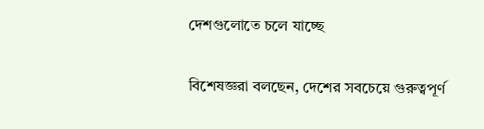দেশগুলোতে চলে যাচ্ছে

বিশেষজ্ঞরা বলছেন, দেশের সবচেয়ে গুরুত্বপূর্ণ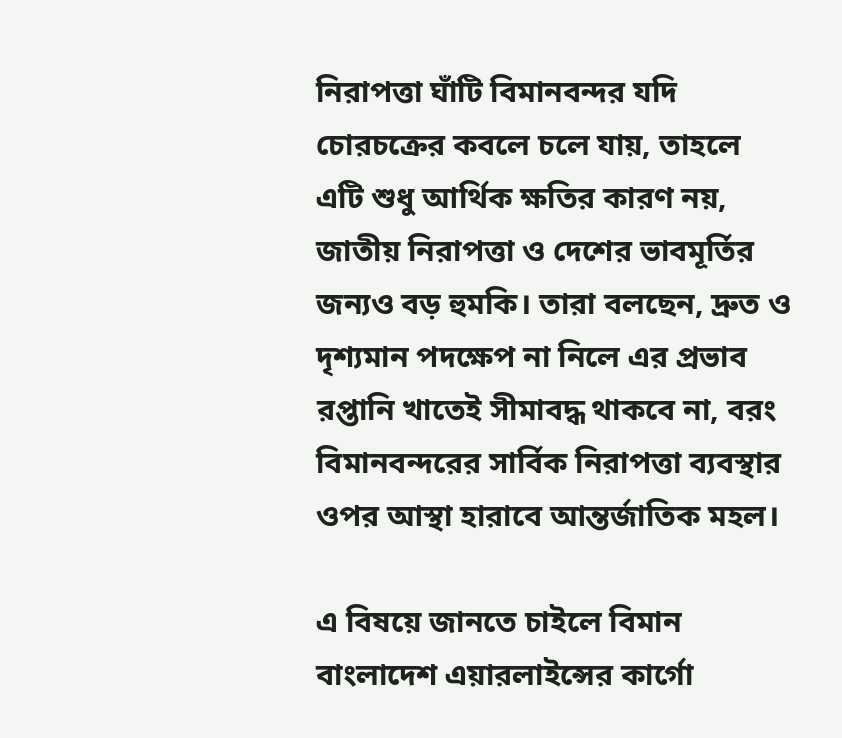নিরাপত্তা ঘাঁটি বিমানবন্দর যদি চোরচক্রের কবলে চলে যায়, তাহলে এটি শুধু আর্থিক ক্ষতির কারণ নয়, জাতীয় নিরাপত্তা ও দেশের ভাবমূর্তির জন্যও বড় হুমকি। তারা বলছেন, দ্রুত ও দৃশ্যমান পদক্ষেপ না নিলে এর প্রভাব রপ্তানি খাতেই সীমাবদ্ধ থাকবে না, বরং বিমানবন্দরের সার্বিক নিরাপত্তা ব্যবস্থার ওপর আস্থা হারাবে আন্তর্জাতিক মহল।

এ বিষয়ে জানতে চাইলে বিমান বাংলাদেশ এয়ারলাইন্সের কার্গো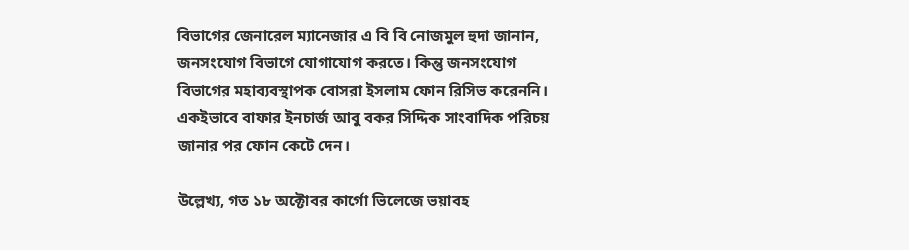বিভাগের জেনারেল ম্যানেজার এ বি বি নোজমুল হুদা জানান, জনসংযোগ বিভাগে যোগাযোগ করতে। কিন্তু জনসংযোগ বিভাগের মহাব্যবস্থাপক বোসরা ইসলাম ফোন রিসিভ করেননি। একইভাবে বাফার ইনচার্জ আবু বকর সিদ্দিক সাংবাদিক পরিচয় জানার পর ফোন কেটে দেন।

উল্লেখ্য, গত ১৮ অক্টোবর কার্গো ভিলেজে ভয়াবহ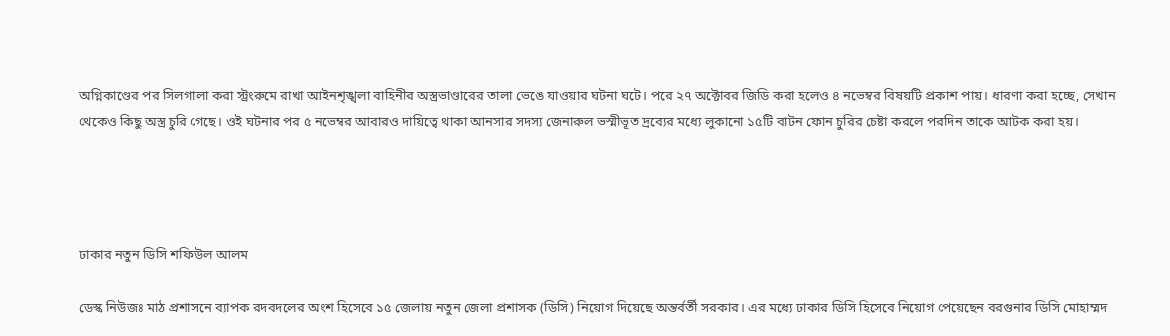অগ্নিকাণ্ডের পর সিলগালা করা স্ট্রংরুমে রাখা আইনশৃঙ্খলা বাহিনীর অস্ত্রভাণ্ডারের তালা ভেঙে যাওয়ার ঘটনা ঘটে। পরে ২৭ অক্টোবর জিডি করা হলেও ৪ নভেম্বর বিষয়টি প্রকাশ পায়। ধারণা করা হচ্ছে, সেখান থেকেও কিছু অস্ত্র চুরি গেছে। ওই ঘটনার পর ৫ নভেম্বর আবারও দায়িত্বে থাকা আনসার সদস্য জেনারুল ভস্মীভূত দ্রব্যের মধ্যে লুকানো ১৫টি বাটন ফোন চুরির চেষ্টা করলে পরদিন তাকে আটক করা হয়।




ঢাকার নতুন ডিসি শফিউল আলম

ডেস্ক নিউজঃ মাঠ প্রশাসনে ব্যাপক রদবদলের অংশ হিসেবে ১৫ জেলায় নতুন জেলা প্রশাসক (ডিসি) নিয়োগ দিয়েছে অন্তর্বর্তী সরকার। এর মধ্যে ঢাকার ডিসি হিসেবে নিয়োগ পেয়েছেন বরগুনার ডিসি মোহাম্মদ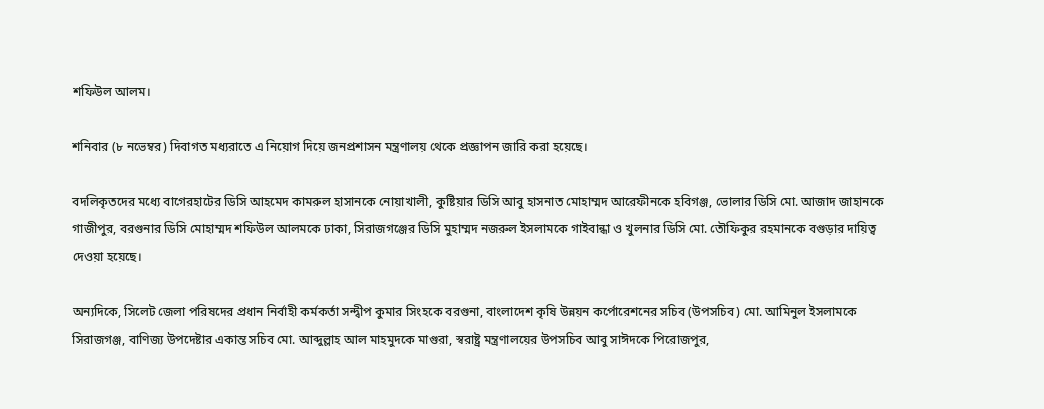শফিউল আলম।

শনিবার (৮ নভেম্বর) দিবাগত মধ্যরাতে এ নিয়োগ দিয়ে জনপ্রশাসন মন্ত্রণালয় থেকে প্রজ্ঞাপন জারি করা হয়েছে।

বদলিকৃতদের মধ্যে বাগেরহাটের ডিসি আহমেদ কামরুল হাসানকে নোয়াখালী, কুষ্টিয়ার ডিসি আবু হাসনাত মোহাম্মদ আরেফীনকে হবিগঞ্জ, ভোলার ডিসি মো. আজাদ জাহানকে গাজীপুর, বরগুনার ডিসি মোহাম্মদ শফিউল আলমকে ঢাকা, সিরাজগঞ্জের ডিসি মুহাম্মদ নজরুল ইসলামকে গাইবান্ধা ও খুলনার ডিসি মো. তৌফিকুর রহমানকে বগুড়ার দায়িত্ব দেওয়া হয়েছে।

অন্যদিকে, সিলেট জেলা পরিষদের প্রধান নির্বাহী কর্মকর্তা সন্দ্বীপ কুমার সিংহকে বরগুনা, বাংলাদেশ কৃষি উন্নয়ন কর্পোরেশনের সচিব (উপসচিব) মো. আমিনুল ইসলামকে সিরাজগঞ্জ, বাণিজ্য উপদেষ্টার একান্ত সচিব মো. আব্দুল্লাহ আল মাহমুদকে মাগুরা, স্বরাষ্ট্র মন্ত্রণালয়ের উপসচিব আবু সাঈদকে পিরোজপুর,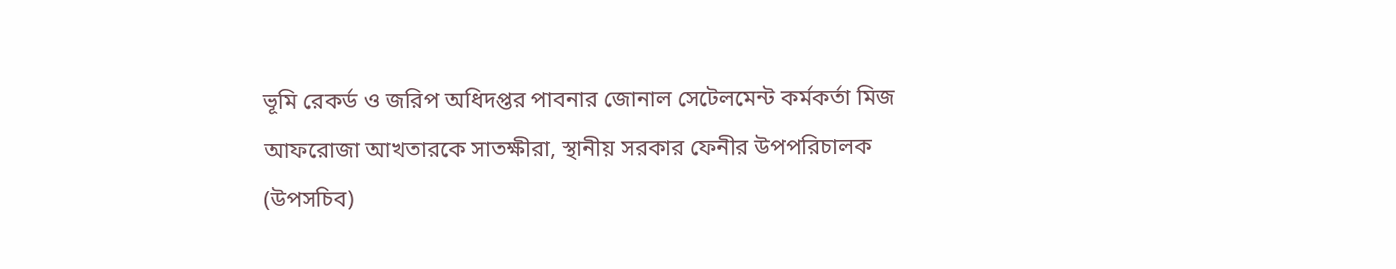ভূমি রেকর্ড ও জরিপ অধিদপ্তর পাবনার জোনাল সেটেলমেন্ট কর্মকর্তা মিজ আফরোজা আখতারকে সাতক্ষীরা, স্থানীয় সরকার ফেনীর উপপরিচালক (উপসচিব)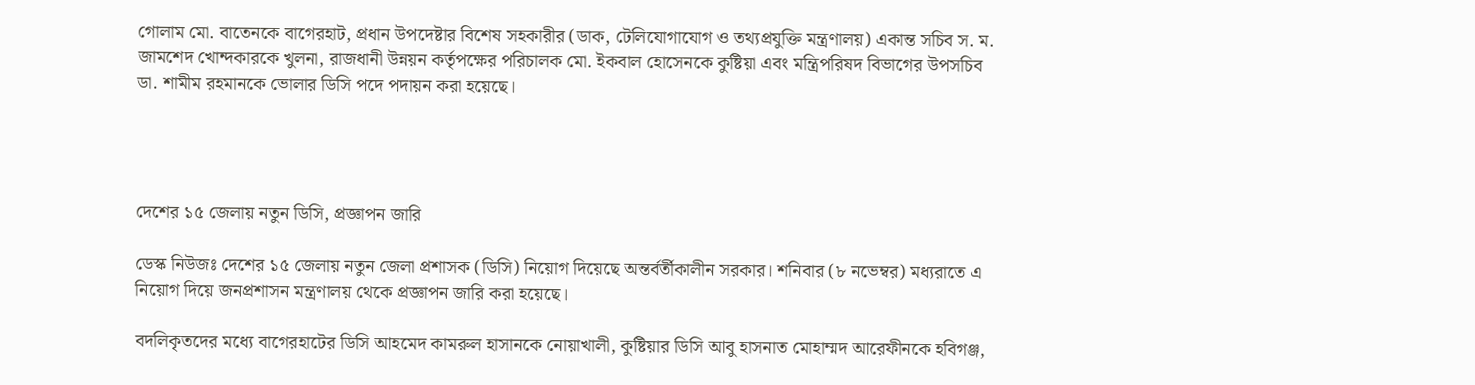গোলাম মো. বাতেনকে বাগেরহাট, প্রধান উপদেষ্টার বিশেষ সহকারীর (ডাক, টেলিযোগাযোগ ও তথ্যপ্রযুক্তি মন্ত্রণালয়) একান্ত সচিব স. ম. জামশেদ খোন্দকারকে খুলনা, রাজধানী উন্নয়ন কর্তৃপক্ষের পরিচালক মো. ইকবাল হোসেনকে কুষ্টিয়া এবং মন্ত্রিপরিষদ বিভাগের উপসচিব ডা. শামীম রহমানকে ভোলার ডিসি পদে পদায়ন করা হয়েছে।




দেশের ১৫ জেলায় নতুন ডিসি, প্রজ্ঞাপন জারি

ডেস্ক নিউজঃ দেশের ১৫ জেলায় নতুন জেলা প্রশাসক (ডিসি) নিয়োগ দিয়েছে অন্তর্বর্তীকালীন সরকার। শনিবার (৮ নভেম্বর) মধ্যরাতে এ নিয়োগ দিয়ে জনপ্রশাসন মন্ত্রণালয় থেকে প্রজ্ঞাপন জারি করা হয়েছে।

বদলিকৃতদের মধ্যে বাগেরহাটের ডিসি আহমেদ কামরুল হাসানকে নোয়াখালী, কুষ্টিয়ার ডিসি আবু হাসনাত মোহাম্মদ আরেফীনকে হবিগঞ্জ,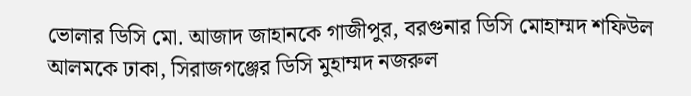ভোলার ডিসি মো. আজাদ জাহানকে গাজীপুর, বরগুনার ডিসি মোহাম্মদ শফিউল আলমকে ঢাকা, সিরাজগঞ্জের ডিসি মুহাম্মদ নজরুল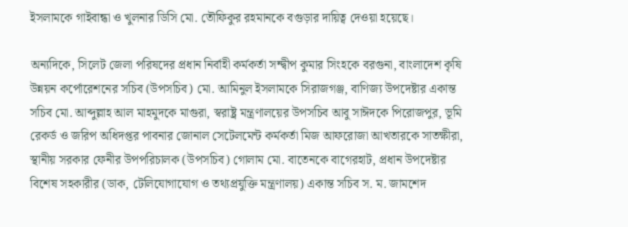ইসলামকে গাইবান্ধা ও খুলনার ডিসি মো. তৌফিকুর রহমানকে বগুড়ার দায়িত্ব দেওয়া হয়েছে।

অন্যদিকে, সিলেট জেলা পরিষদের প্রধান নির্বাহী কর্মকর্তা সন্দ্বীপ কুমার সিংহকে বরগুনা, বাংলাদেশ কৃষি উন্নয়ন কর্পোরেশনের সচিব (উপসচিব) মো. আমিনুল ইসলামকে সিরাজগঞ্জ, বাণিজ্য উপদেষ্টার একান্ত সচিব মো. আব্দুল্লাহ আল মাহমুদকে মাগুরা, স্বরাষ্ট্র মন্ত্রণালয়ের উপসচিব আবু সাঈদকে পিরোজপুর, ভূমি রেকর্ড ও জরিপ অধিদপ্তর পাবনার জোনাল সেটেলমেন্ট কর্মকর্তা মিজ আফরোজা আখতারকে সাতক্ষীরা, স্থানীয় সরকার ফেনীর উপপরিচালক (উপসচিব) গোলাম মো. বাতেনকে বাগেরহাট, প্রধান উপদেষ্টার বিশেষ সহকারীর (ডাক, টেলিযোগাযোগ ও তথ্যপ্রযুক্তি মন্ত্রণালয়) একান্ত সচিব স. ম. জামশেদ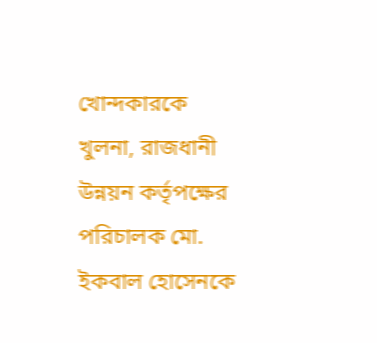খোন্দকারকে খুলনা, রাজধানী উন্নয়ন কর্তৃপক্ষের পরিচালক মো. ইকবাল হোসেনকে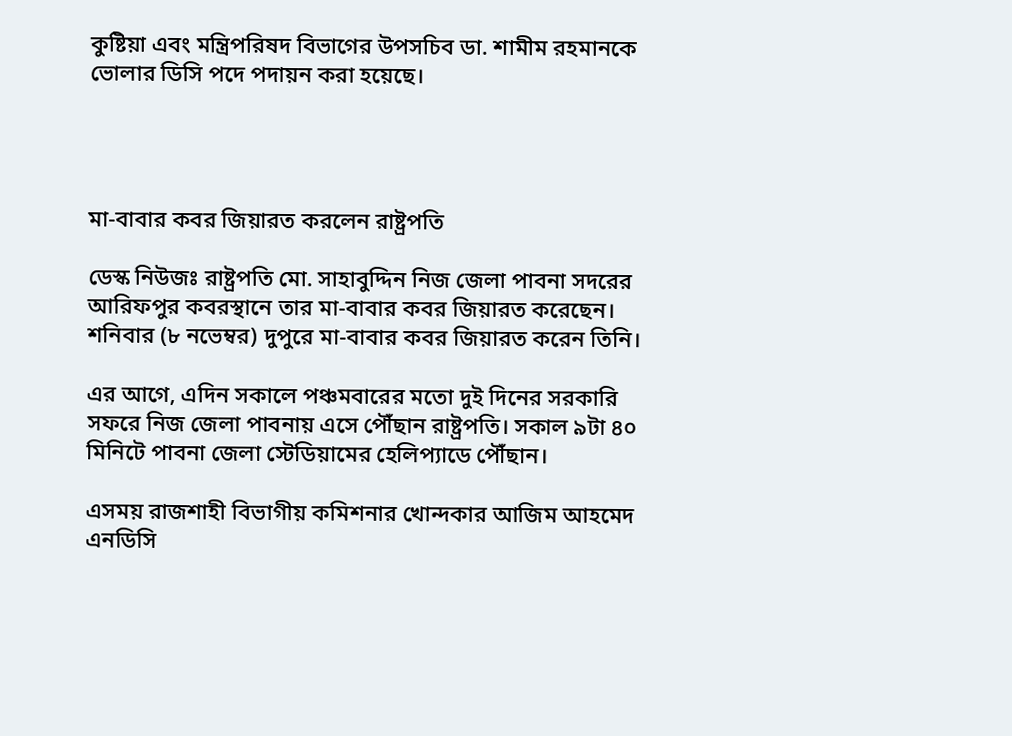কুষ্টিয়া এবং মন্ত্রিপরিষদ বিভাগের উপসচিব ডা. শামীম রহমানকে ভোলার ডিসি পদে পদায়ন করা হয়েছে।




মা-বাবার কবর জিয়ারত করলেন রাষ্ট্রপতি

ডেস্ক নিউজঃ রাষ্ট্রপতি মো. সাহাবুদ্দিন নিজ জেলা পাবনা সদরের আরিফপুর কবরস্থানে তার মা-বাবার কবর জিয়ারত করেছেন। শনিবার (৮ নভেম্বর) দুপুরে মা-বাবার কবর জিয়ারত করেন তিনি।

এর আগে, এদিন সকালে পঞ্চমবারের মতো দুই দিনের সরকারি সফরে নিজ জেলা পাবনায় এসে পৌঁছান রাষ্ট্রপতি। সকাল ৯টা ৪০ মিনিটে‌ পাবনা জেলা স্টেডিয়ামের হেলিপ্যাডে পৌঁছান।

এসময় রাজশাহী বিভাগীয় কমিশনার খোন্দকার আজিম আহমেদ এনডিসি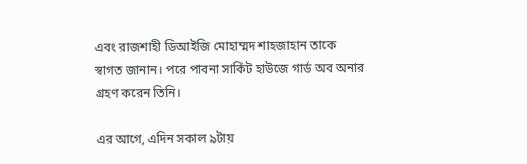এবং রাজশাহী ডিআইজি মোহাম্মদ শাহজাহান তাকে স্বাগত জানান। পরে পাবনা সার্কিট হাউজে গার্ড অব অনার গ্রহণ করেন তিনি।

এর আগে, এদিন সকাল ৯টায়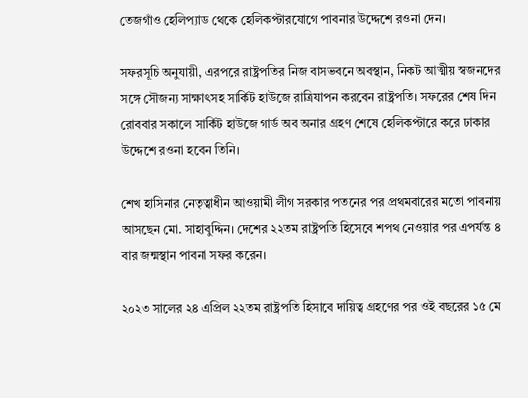তেজগাঁও হেলিপ্যাড থেকে হেলিকপ্টারযোগে পাবনার উদ্দেশে রওনা দেন।

সফরসূচি অনুযায়ী, এরপরে রাষ্ট্রপতির নিজ বাসভবনে অবস্থান, নিকট আত্মীয় স্বজনদের সঙ্গে সৌজন্য সাক্ষাৎসহ সার্কিট হাউজে রাত্রিযাপন করবেন রাষ্ট্রপতি। সফরের শেষ দিন রোববার সকালে সার্কিট হাউজে গার্ড অব অনার গ্রহণ শেষে হেলিকপ্টারে করে ঢাকার উদ্দেশে রওনা হবেন তিনি।

শেখ হাসিনার নেতৃত্বাধীন আওয়ামী লীগ সরকার পতনের পর প্রথমবারের মতো পাবনায় আসছেন‌ মো. সাহাবুদ্দিন। দেশের ২২তম রাষ্ট্রপতি হিসেবে শপথ নেওয়ার পর এপর্যন্ত ৪ বার জন্মস্থান পাবনা সফর করেন।

২০২৩ সালের ২৪ এপ্রিল ২২তম রাষ্ট্রপতি হিসাবে দায়িত্ব গ্রহণের পর ওই বছরের ১৫ মে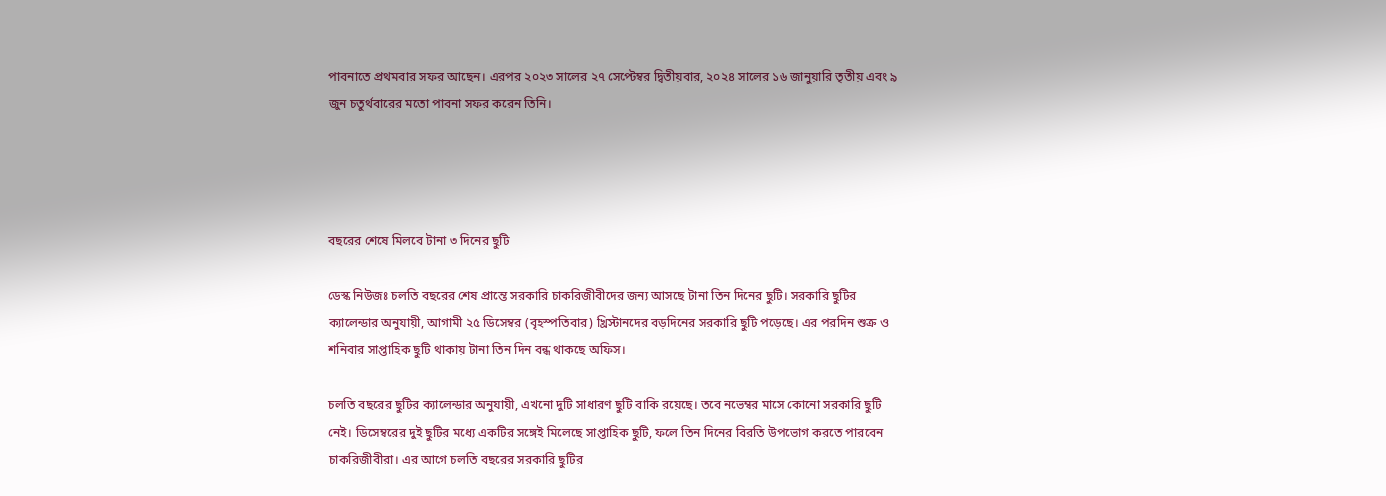পাবনাতে প্রথমবার সফর আছেন। এরপর ২০২৩ সালের ২৭ সেপ্টেম্বর দ্বিতীয়বার, ২০২৪ সালের ১৬ জানুয়ারি তৃতীয় এবং ৯ জুন চতুর্থবারের মতো পাবনা সফর করেন তিনি।




বছরের শেষে মিলবে টানা ৩ দিনের ছুটি

ডেস্ক নিউজঃ চলতি বছরের শেষ প্রান্তে সরকারি চাকরিজীবীদের জন্য আসছে টানা তিন দিনের ছুটি। সরকারি ছুটির ক্যালেন্ডার অনুযায়ী, আগামী ২৫ ডিসেম্বর (বৃহস্পতিবার) খ্রিস্টানদের বড়দিনের সরকারি ছুটি পড়েছে। এর পরদিন শুক্র ও শনিবার সাপ্তাহিক ছুটি থাকায় টানা তিন দিন বন্ধ থাকছে অফিস।

চলতি বছরের ছুটির ক্যালেন্ডার অনুযায়ী, এখনো দুটি সাধারণ ছুটি বাকি রয়েছে। তবে নভেম্বর মাসে কোনো সরকারি ছুটি নেই। ডিসেম্বরের দুই ছুটির মধ্যে একটির সঙ্গেই মিলেছে সাপ্তাহিক ছুটি, ফলে তিন দিনের বিরতি উপভোগ করতে পারবেন চাকরিজীবীরা। এর আগে চলতি বছরের সরকারি ছুটির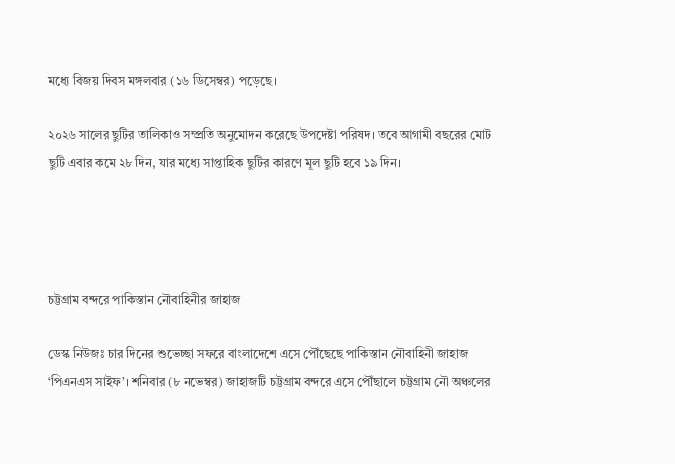মধ্যে বিজয় দিবস মঙ্গলবার (১৬ ডিসেম্বর) পড়েছে।

২০২৬ সালের ছুটির তালিকাও সম্প্রতি অনুমোদন করেছে উপদেষ্টা পরিষদ। তবে আগামী বছরের মোট ছুটি এবার কমে ২৮ দিন, যার মধ্যে সাপ্তাহিক ছুটির কারণে মূল ছুটি হবে ১৯ দিন।




চট্টগ্রাম বন্দরে পাকিস্তান নৌবাহিনীর জাহাজ

ডেস্ক নিউজঃ চার দিনের শুভেচ্ছা সফরে বাংলাদেশে এসে পৌঁছেছে পাকিস্তান নৌবাহিনী জাহাজ ‘পিএনএস সাইফ’। শনিবার (৮ নভেম্বর) জাহাজটি চট্টগ্রাম বন্দরে এসে পৌঁছালে চট্টগ্রাম নৌ অঞ্চলের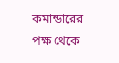কমান্ডারের পক্ষ থেকে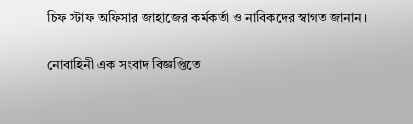চিফ স্টাফ অফিসার জাহাজের কর্মকর্তা ও নাবিকদের স্বাগত জানান।

নোবাহিনী এক সংবাদ বিজ্ঞপ্তিতে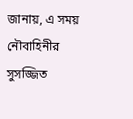জানায়, এ সময় নৌবাহিনীর সুসজ্জিত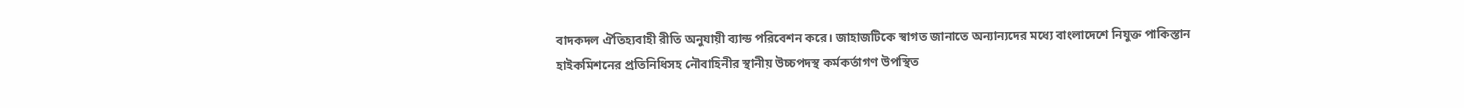বাদকদল ঐতিহ্যবাহী রীতি অনুযায়ী ব্যান্ড পরিবেশন করে। জাহাজটিকে স্বাগত জানাতে অন্যান্যদের মধ্যে বাংলাদেশে নিযুক্ত পাকিস্তান হাইকমিশনের প্রতিনিধিসহ নৌবাহিনীর স্থানীয় উচ্চপদস্থ কর্মকর্তাগণ উপস্থিত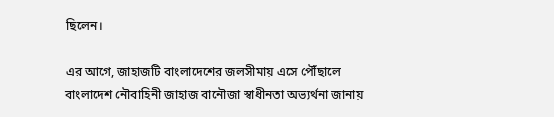ছিলেন।

এর আগে, জাহাজটি বাংলাদেশের জলসীমায় এসে পৌঁছালে বাংলাদেশ নৌবাহিনী জাহাজ বানৌজা স্বাধীনতা অভ্যর্থনা জানায়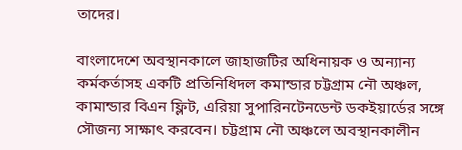তাদের।

বাংলাদেশে অবস্থানকালে জাহাজটির অধিনায়ক ও অন্যান্য কর্মকর্তাসহ একটি প্রতিনিধিদল কমান্ডার চট্টগ্রাম নৌ অঞ্চল, কামান্ডার বিএন ফ্লিট, এরিয়া সুপারিনটেনডেন্ট ডকইয়ার্ডের সঙ্গে সৌজন্য সাক্ষাৎ করবেন। চট্টগ্রাম নৌ অঞ্চলে অবস্থানকালীন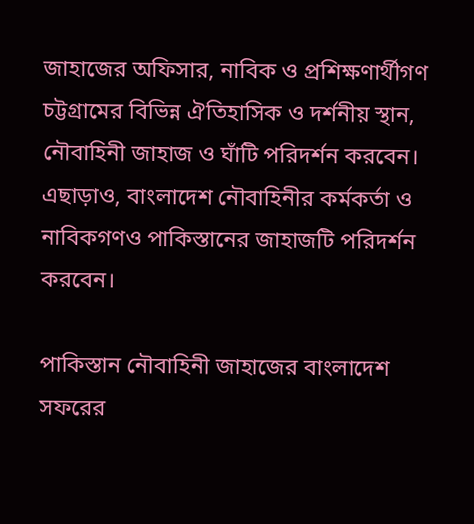জাহাজের অফিসার, নাবিক ও প্রশিক্ষণার্থীগণ চট্টগ্রামের বিভিন্ন ঐতিহাসিক ও দর্শনীয় স্থান, নৌবাহিনী জাহাজ ও ঘাঁটি পরিদর্শন করবেন। এছাড়াও, বাংলাদেশ নৌবাহিনীর কর্মকর্তা ও নাবিকগণও পাকিস্তানের জাহাজটি পরিদর্শন করবেন।

পাকিস্তান নৌবাহিনী জাহাজের বাংলাদেশ সফরের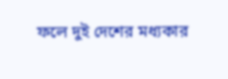ফলে দুই দেশের মধ্যকার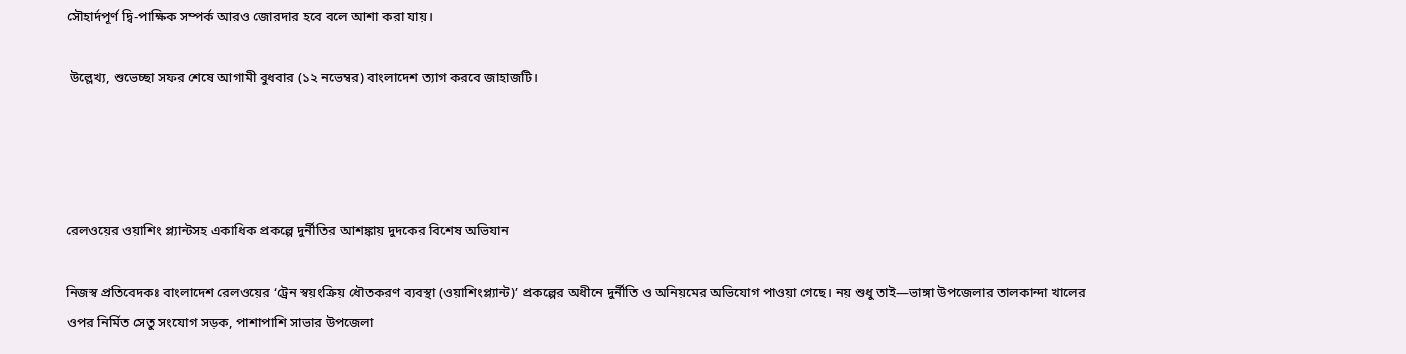সৌহার্দপূর্ণ দ্বি-পাক্ষিক সম্পর্ক আরও জোরদার হবে বলে আশা করা যায়।

 উল্লেখ্য, শুভেচ্ছা সফর শেষে আগামী বুধবার (১২ নভেম্বর) বাংলাদেশ ত্যাগ করবে জাহাজটি।




রেলওয়ের ওয়াশিং প্ল্যান্টসহ একাধিক প্রকল্পে দুর্নীতির আশঙ্কায় দুদকের বিশেষ অভিযান

নিজস্ব প্রতিবেদকঃ বাংলাদেশ রেলওয়ের ‘ট্রেন স্বয়ংক্রিয় ধৌতকরণ ব্যবস্থা (ওয়াশিংপ্ল্যান্ট)’ প্রকল্পের অধীনে দুর্নীতি ও অনিয়মের অভিযোগ পাওয়া গেছে। নয় শুধু তাই—ভাঙ্গা উপজেলার তালকান্দা খালের ওপর নির্মিত সেতু সংযোগ সড়ক, পাশাপাশি সাভার উপজেলা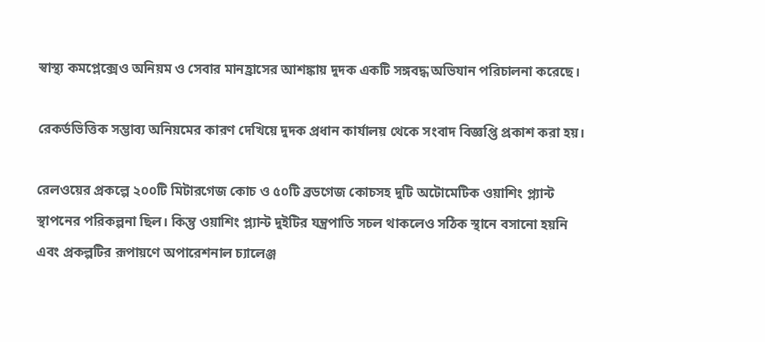স্বাস্থ্য কমপ্লেক্সেও অনিয়ম ও সেবার মানহ্রাসের আশঙ্কায় দুদক একটি সঙ্গবদ্ধ অভিযান পরিচালনা করেছে।

রেকর্ডভিত্তিক সম্ভাব্য অনিয়মের কারণ দেখিয়ে দুদক প্রধান কার্যালয় থেকে সংবাদ বিজ্ঞপ্তি প্রকাশ করা হয়।

রেলওয়ের প্রকল্পে ২০০টি মিটারগেজ কোচ ও ৫০টি ব্রডগেজ কোচসহ দুটি অটোমেটিক ওয়াশিং প্ল্যান্ট স্থাপনের পরিকল্পনা ছিল। কিন্তু ওয়াশিং প্ল্যান্ট দুইটির যন্ত্রপাতি সচল থাকলেও সঠিক স্থানে বসানো হয়নি এবং প্রকল্পটির রূপায়ণে অপারেশনাল চ্যালেঞ্জ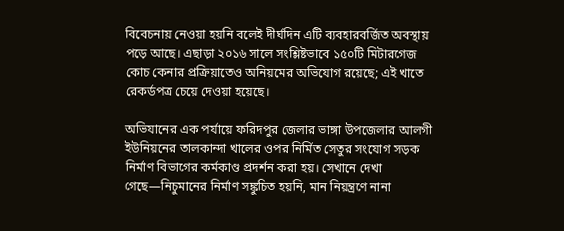বিবেচনায় নেওয়া হয়নি বলেই দীর্ঘদিন এটি ব্যবহারবর্জিত অবস্থায় পড়ে আছে। এছাড়া ২০১৬ সালে সংশ্লিষ্টভাবে ১৫০টি মিটারগেজ কোচ কেনার প্রক্রিয়াতেও অনিয়মের অভিযোগ রয়েছে; এই খাতে রেকর্ডপত্র চেয়ে দেওয়া হয়েছে।

অভিযানের এক পর্যায়ে ফরিদপুর জেলার ভাঙ্গা উপজেলার আলগী ইউনিয়নের তালকান্দা খালের ওপর নির্মিত সেতুর সংযোগ সড়ক নির্মাণ বিভাগের কর্মকাণ্ড প্রদর্শন করা হয়। সেখানে দেখা গেছে—নিচুমানের নির্মাণ সঙ্কুচিত হয়নি, মান নিয়ন্ত্রণে নানা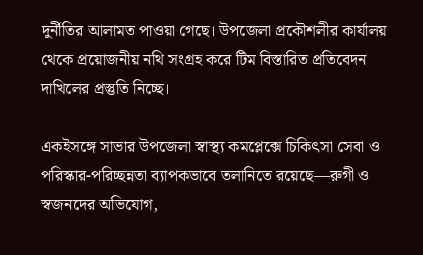দুর্নীতির আলামত পাওয়া গেছে। উপজেলা প্রকৌশলীর কার্যালয় থেকে প্রয়োজনীয় নথি সংগ্রহ করে টিম বিস্তারিত প্রতিবেদন দাখিলের প্রস্তুতি নিচ্ছে।

একইসঙ্গে সাভার উপজেলা স্বাস্থ্য কমপ্লেক্সে চিকিৎসা সেবা ও পরিস্কার-পরিচ্ছন্নতা ব্যাপকভাবে তলানিতে রয়েছে—রুগী ও স্বজনদের অভিযোগ,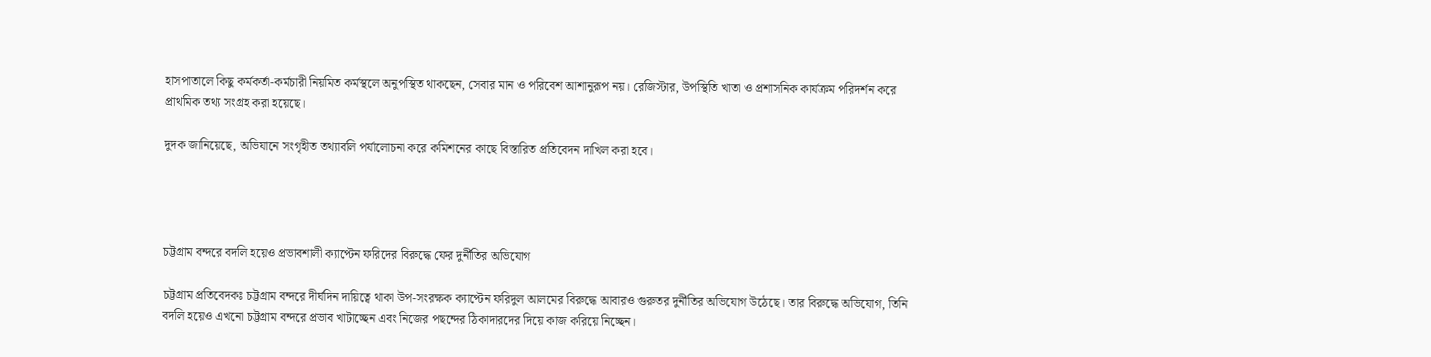হাসপাতালে কিছু কর্মকর্তা-কর্মচারী নিয়মিত কর্মস্থলে অনুপস্থিত থাকছেন, সেবার মান ও পরিবেশ আশানুরূপ নয়। রেজিস্টার, উপস্থিতি খাতা ও প্রশাসনিক কার্যক্রম পরিদর্শন করে প্রাথমিক তথ্য সংগ্রহ করা হয়েছে।

দুদক জানিয়েছে, অভিযানে সংগৃহীত তথ্যাবলি পর্যালোচনা করে কমিশনের কাছে বিস্তারিত প্রতিবেদন দাখিল করা হবে।




চট্টগ্রাম বন্দরে বদলি হয়েও প্রভাবশালী ক্যাপ্টেন ফরিদের বিরুদ্ধে ফের দুর্নীতির অভিযোগ

চট্টগ্রাম প্রতিবেদকঃ চট্টগ্রাম বন্দরে দীর্ঘদিন দায়িত্বে থাকা উপ-সংরক্ষক ক্যাপ্টেন ফরিদুল আলমের বিরুদ্ধে আবারও গুরুতর দুর্নীতির অভিযোগ উঠেছে। তার বিরুদ্ধে অভিযোগ, তিনি বদলি হয়েও এখনো চট্টগ্রাম বন্দরে প্রভাব খাটাচ্ছেন এবং নিজের পছন্দের ঠিকাদারদের দিয়ে কাজ করিয়ে নিচ্ছেন।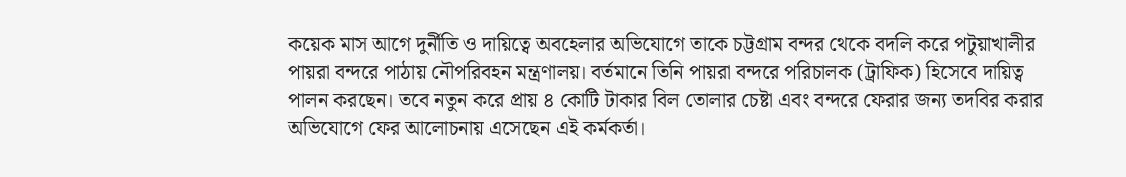কয়েক মাস আগে দুর্নীতি ও দায়িত্বে অবহেলার অভিযোগে তাকে চট্টগ্রাম বন্দর থেকে বদলি করে পটুয়াখালীর পায়রা বন্দরে পাঠায় নৌপরিবহন মন্ত্রণালয়। বর্তমানে তিনি পায়রা বন্দরে পরিচালক (ট্রাফিক) হিসেবে দায়িত্ব পালন করছেন। তবে নতুন করে প্রায় ৪ কোটি টাকার বিল তোলার চেষ্টা এবং বন্দরে ফেরার জন্য তদবির করার অভিযোগে ফের আলোচনায় এসেছেন এই কর্মকর্তা।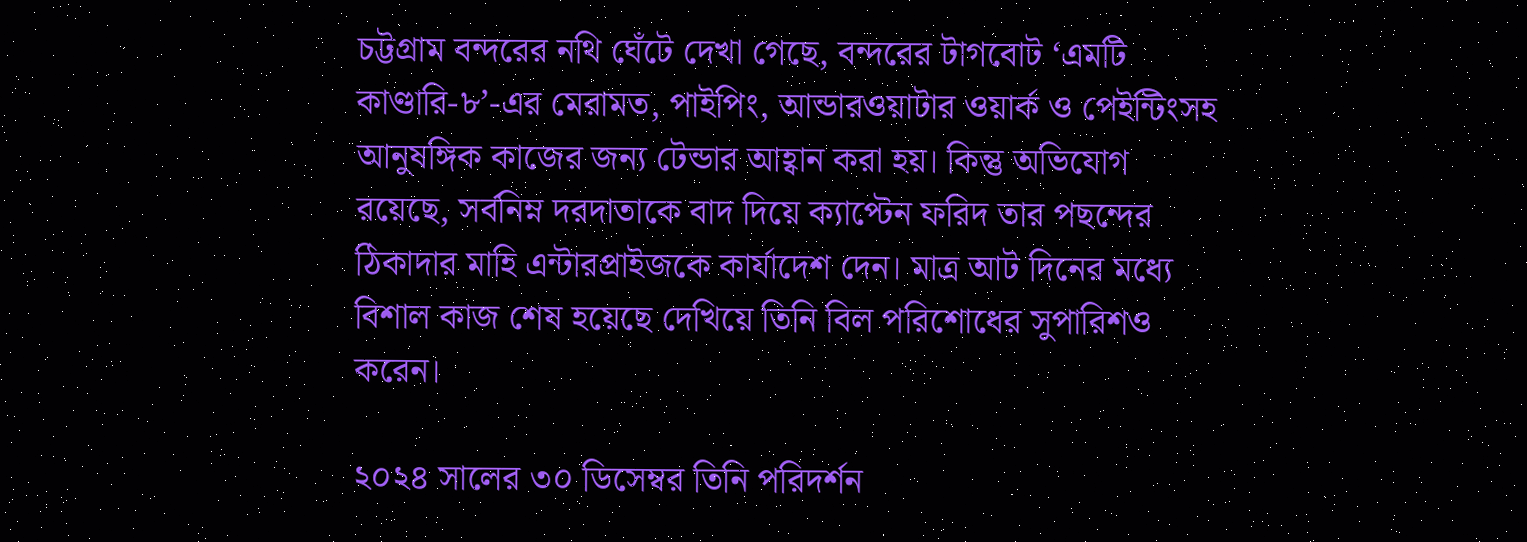চট্টগ্রাম বন্দরের নথি ঘেঁটে দেখা গেছে, বন্দরের টাগবোট ‘এমটি কাণ্ডারি-৮’-এর মেরামত, পাইপিং, আন্ডারওয়াটার ওয়ার্ক ও পেইন্টিংসহ আনুষঙ্গিক কাজের জন্য টেন্ডার আহ্বান করা হয়। কিন্তু অভিযোগ রয়েছে, সর্বনিম্ন দরদাতাকে বাদ দিয়ে ক্যাপ্টেন ফরিদ তার পছন্দের ঠিকাদার মাহি এন্টারপ্রাইজকে কার্যাদেশ দেন। মাত্র আট দিনের মধ্যে বিশাল কাজ শেষ হয়েছে দেখিয়ে তিনি বিল পরিশোধের সুপারিশও করেন।

২০২৪ সালের ৩০ ডিসেম্বর তিনি পরিদর্শন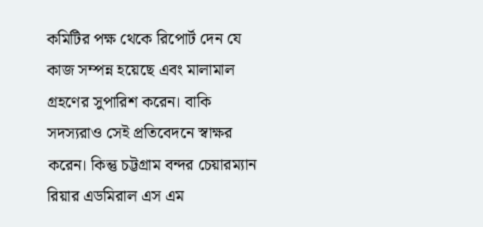কমিটির পক্ষ থেকে রিপোর্ট দেন যে কাজ সম্পন্ন হয়েছে এবং মালামাল গ্রহণের সুপারিশ করেন। বাকি সদস্যরাও সেই প্রতিবেদনে স্বাক্ষর করেন। কিন্তু চট্টগ্রাম বন্দর চেয়ারম্যান রিয়ার এডমিরাল এস এম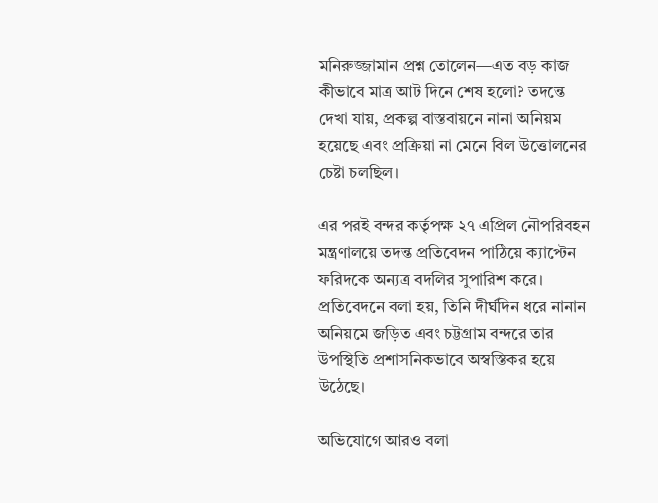মনিরুজ্জামান প্রশ্ন তোলেন—এত বড় কাজ কীভাবে মাত্র আট দিনে শেষ হলো? তদন্তে দেখা যায়, প্রকল্প বাস্তবায়নে নানা অনিয়ম হয়েছে এবং প্রক্রিয়া না মেনে বিল উত্তোলনের চেষ্টা চলছিল।

এর পরই বন্দর কর্তৃপক্ষ ২৭ এপ্রিল নৌপরিবহন মন্ত্রণালয়ে তদন্ত প্রতিবেদন পাঠিয়ে ক্যাপ্টেন ফরিদকে অন্যত্র বদলির সুপারিশ করে। প্রতিবেদনে বলা হয়, তিনি দীর্ঘদিন ধরে নানান অনিয়মে জড়িত এবং চট্টগ্রাম বন্দরে তার উপস্থিতি প্রশাসনিকভাবে অস্বস্তিকর হয়ে উঠেছে।

অভিযোগে আরও বলা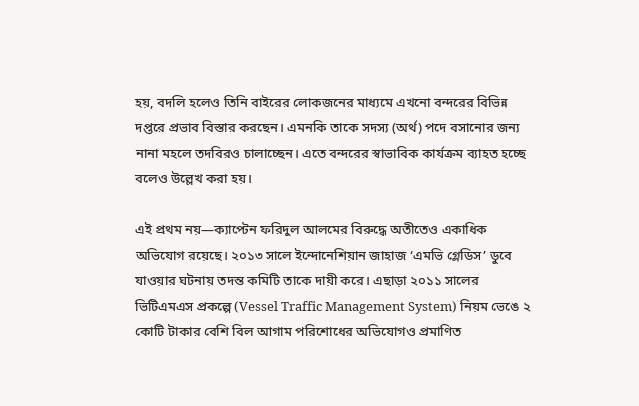হয়, বদলি হলেও তিনি বাইরের লোকজনের মাধ্যমে এখনো বন্দরের বিভিন্ন দপ্তরে প্রভাব বিস্তার করছেন। এমনকি তাকে সদস্য (অর্থ) পদে বসানোর জন্য নানা মহলে তদবিরও চালাচ্ছেন। এতে বন্দরের স্বাভাবিক কার্যক্রম ব্যাহত হচ্ছে বলেও উল্লেখ করা হয়।

এই প্রথম নয়—ক্যাপ্টেন ফরিদুল আলমের বিরুদ্ধে অতীতেও একাধিক অভিযোগ রয়েছে। ২০১৩ সালে ইন্দোনেশিয়ান জাহাজ ‘এমভি গ্লেডিস’ ডুবে যাওয়ার ঘটনায় তদন্ত কমিটি তাকে দায়ী করে। এছাড়া ২০১১ সালের ভিটিএমএস প্রকল্পে (Vessel Traffic Management System) নিয়ম ভেঙে ২ কোটি টাকার বেশি বিল আগাম পরিশোধের অভিযোগও প্রমাণিত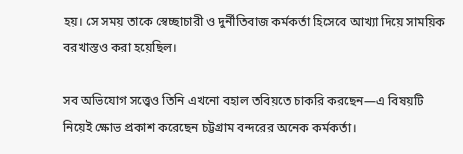হয়। সে সময় তাকে স্বেচ্ছাচারী ও দুর্নীতিবাজ কর্মকর্তা হিসেবে আখ্যা দিয়ে সাময়িক বরখাস্তও করা হয়েছিল।

সব অভিযোগ সত্ত্বেও তিনি এখনো বহাল তবিয়তে চাকরি করছেন—এ বিষয়টি নিয়েই ক্ষোভ প্রকাশ করেছেন চট্টগ্রাম বন্দরের অনেক কর্মকর্তা।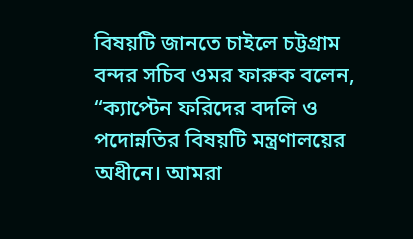বিষয়টি জানতে চাইলে চট্টগ্রাম বন্দর সচিব ওমর ফারুক বলেন, “ক্যাপ্টেন ফরিদের বদলি ও পদোন্নতির বিষয়টি মন্ত্রণালয়ের অধীনে। আমরা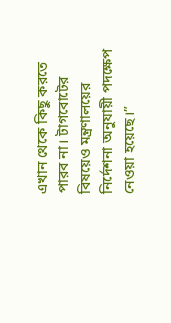এখান থেকে কিছু করতে পারব না। টাগবোটের বিষয়েও মন্ত্রণালয়ের নির্দেশনা অনুযায়ী পদক্ষেপ নেওয়া হয়েছে।”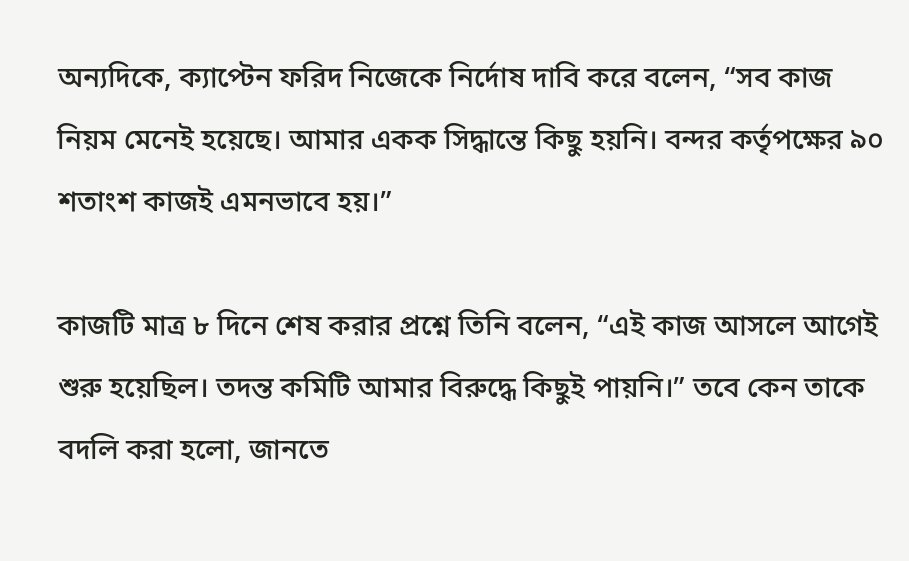অন্যদিকে, ক্যাপ্টেন ফরিদ নিজেকে নির্দোষ দাবি করে বলেন, “সব কাজ নিয়ম মেনেই হয়েছে। আমার একক সিদ্ধান্তে কিছু হয়নি। বন্দর কর্তৃপক্ষের ৯০ শতাংশ কাজই এমনভাবে হয়।”

কাজটি মাত্র ৮ দিনে শেষ করার প্রশ্নে তিনি বলেন, “এই কাজ আসলে আগেই শুরু হয়েছিল। তদন্ত কমিটি আমার বিরুদ্ধে কিছুই পায়নি।” তবে কেন তাকে বদলি করা হলো, জানতে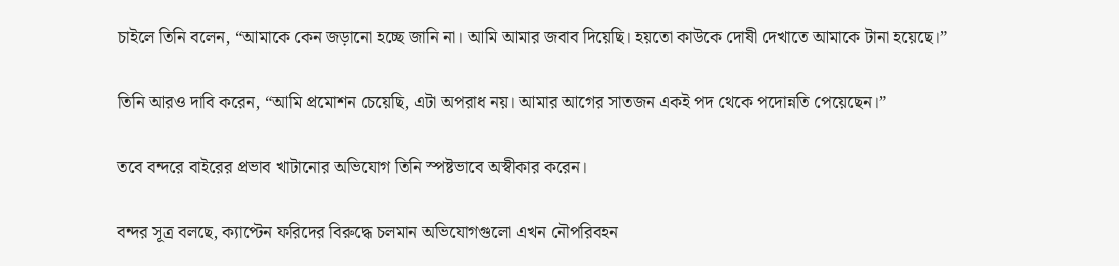চাইলে তিনি বলেন, “আমাকে কেন জড়ানো হচ্ছে জানি না। আমি আমার জবাব দিয়েছি। হয়তো কাউকে দোষী দেখাতে আমাকে টানা হয়েছে।”

তিনি আরও দাবি করেন, “আমি প্রমোশন চেয়েছি, এটা অপরাধ নয়। আমার আগের সাতজন একই পদ থেকে পদোন্নতি পেয়েছেন।”

তবে বন্দরে বাইরের প্রভাব খাটানোর অভিযোগ তিনি স্পষ্টভাবে অস্বীকার করেন।

বন্দর সূত্র বলছে, ক্যাপ্টেন ফরিদের বিরুদ্ধে চলমান অভিযোগগুলো এখন নৌপরিবহন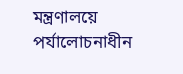মন্ত্রণালয়ে পর্যালোচনাধীন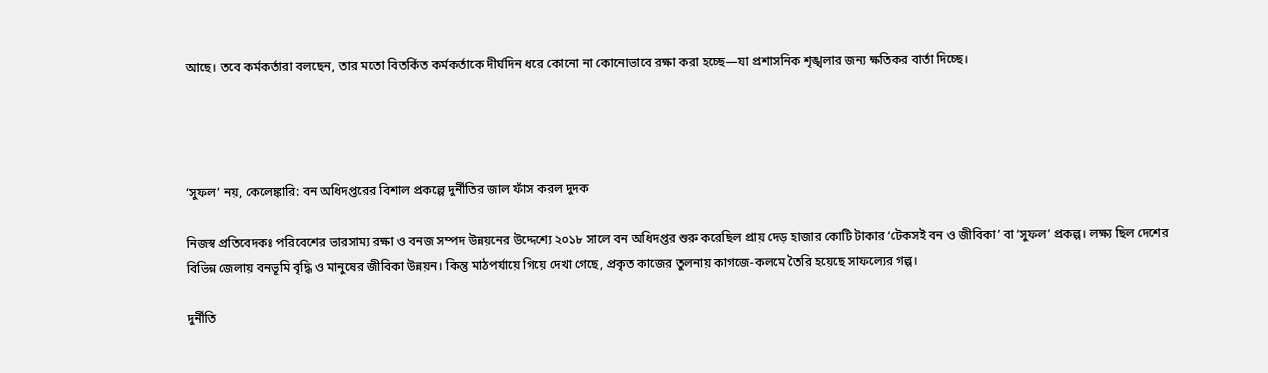আছে। তবে কর্মকর্তারা বলছেন, তার মতো বিতর্কিত কর্মকর্তাকে দীর্ঘদিন ধরে কোনো না কোনোভাবে রক্ষা করা হচ্ছে—যা প্রশাসনিক শৃঙ্খলার জন্য ক্ষতিকর বার্তা দিচ্ছে।




‘সুফল’ নয়, কেলেঙ্কারি: বন অধিদপ্তরের বিশাল প্রকল্পে দুর্নীতির জাল ফাঁস করল দুদক

নিজস্ব প্রতিবেদকঃ পরিবেশের ভারসাম্য রক্ষা ও বনজ সম্পদ উন্নয়নের উদ্দেশ্যে ২০১৮ সালে বন অধিদপ্তর শুরু করেছিল প্রায় দেড় হাজার কোটি টাকার ‘টেকসই বন ও জীবিকা’ বা ‘সুফল’ প্রকল্প। লক্ষ্য ছিল দেশের বিভিন্ন জেলায় বনভূমি বৃদ্ধি ও মানুষের জীবিকা উন্নয়ন। কিন্তু মাঠপর্যায়ে গিয়ে দেখা গেছে, প্রকৃত কাজের তুলনায় কাগজে-কলমে তৈরি হয়েছে সাফল্যের গল্প।

দুর্নীতি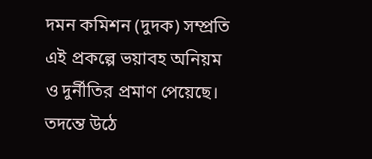দমন কমিশন (দুদক) সম্প্রতি এই প্রকল্পে ভয়াবহ অনিয়ম ও দুর্নীতির প্রমাণ পেয়েছে। তদন্তে উঠে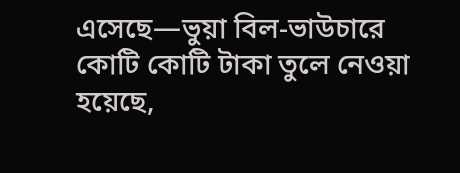এসেছে—ভুয়া বিল-ভাউচারে কোটি কোটি টাকা তুলে নেওয়া হয়েছে,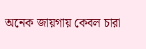অনেক জায়গায় কেবল চারা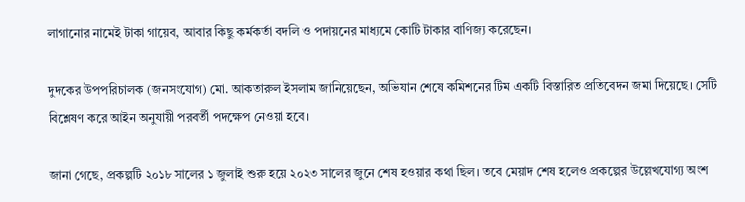লাগানোর নামেই টাকা গায়েব, আবার কিছু কর্মকর্তা বদলি ও পদায়নের মাধ্যমে কোটি টাকার বাণিজ্য করেছেন।

দুদকের উপপরিচালক (জনসংযোগ) মো. আকতারুল ইসলাম জানিয়েছেন, অভিযান শেষে কমিশনের টিম একটি বিস্তারিত প্রতিবেদন জমা দিয়েছে। সেটি বিশ্লেষণ করে আইন অনুযায়ী পরবর্তী পদক্ষেপ নেওয়া হবে।

জানা গেছে, প্রকল্পটি ২০১৮ সালের ১ জুলাই শুরু হয়ে ২০২৩ সালের জুনে শেষ হওয়ার কথা ছিল। তবে মেয়াদ শেষ হলেও প্রকল্পের উল্লেখযোগ্য অংশ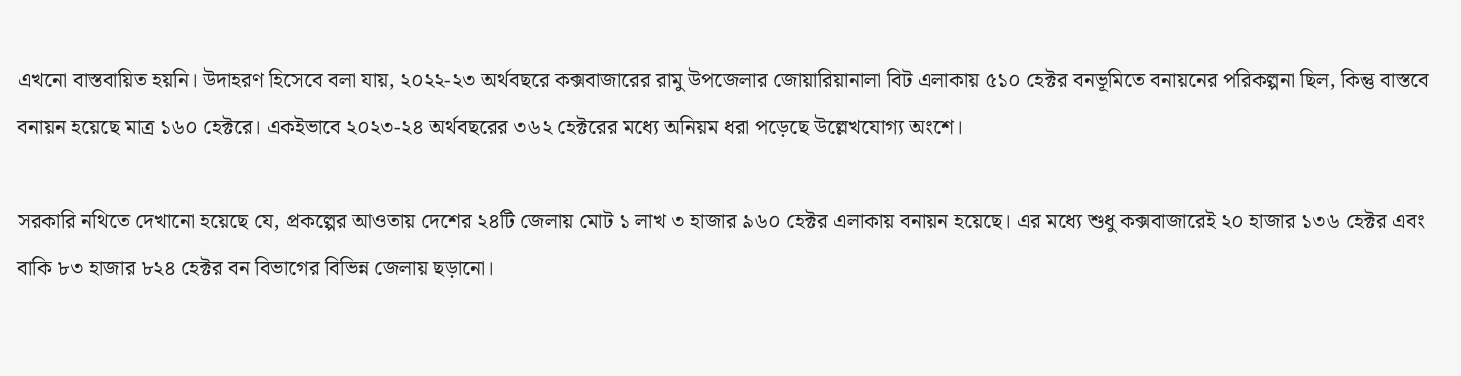এখনো বাস্তবায়িত হয়নি। উদাহরণ হিসেবে বলা যায়, ২০২২-২৩ অর্থবছরে কক্সবাজারের রামু উপজেলার জোয়ারিয়ানালা বিট এলাকায় ৫১০ হেক্টর বনভূমিতে বনায়নের পরিকল্পনা ছিল, কিন্তু বাস্তবে বনায়ন হয়েছে মাত্র ১৬০ হেক্টরে। একইভাবে ২০২৩-২৪ অর্থবছরের ৩৬২ হেক্টরের মধ্যে অনিয়ম ধরা পড়েছে উল্লেখযোগ্য অংশে।

সরকারি নথিতে দেখানো হয়েছে যে, প্রকল্পের আওতায় দেশের ২৪টি জেলায় মোট ১ লাখ ৩ হাজার ৯৬০ হেক্টর এলাকায় বনায়ন হয়েছে। এর মধ্যে শুধু কক্সবাজারেই ২০ হাজার ১৩৬ হেক্টর এবং বাকি ৮৩ হাজার ৮২৪ হেক্টর বন বিভাগের বিভিন্ন জেলায় ছড়ানো।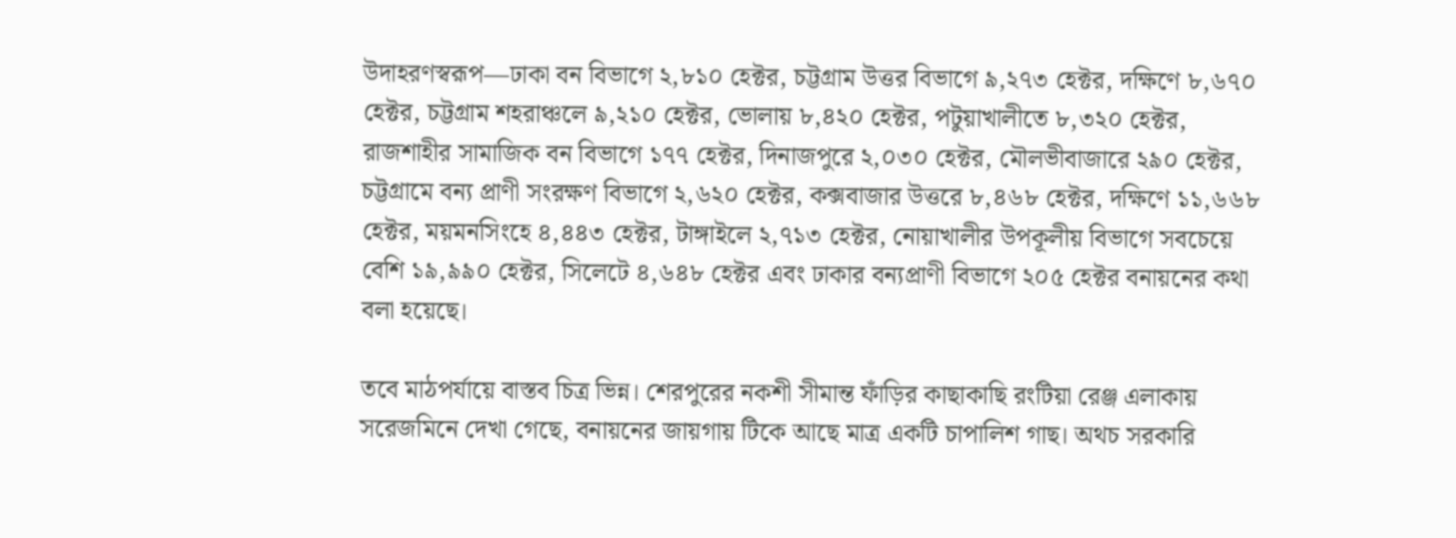উদাহরণস্বরূপ—ঢাকা বন বিভাগে ২,৮১০ হেক্টর, চট্টগ্রাম উত্তর বিভাগে ৯,২৭৩ হেক্টর, দক্ষিণে ৮,৬৭০ হেক্টর, চট্টগ্রাম শহরাঞ্চলে ৯,২১০ হেক্টর, ভোলায় ৮,৪২০ হেক্টর, পটুয়াখালীতে ৮,৩২০ হেক্টর, রাজশাহীর সামাজিক বন বিভাগে ১৭৭ হেক্টর, দিনাজপুরে ২,০৩০ হেক্টর, মৌলভীবাজারে ২৯০ হেক্টর, চট্টগ্রামে বন্য প্রাণী সংরক্ষণ বিভাগে ২,৬২০ হেক্টর, কক্সবাজার উত্তরে ৮,৪৬৮ হেক্টর, দক্ষিণে ১১,৬৬৮ হেক্টর, ময়মনসিংহে ৪,৪৪৩ হেক্টর, টাঙ্গাইলে ২,৭১৩ হেক্টর, নোয়াখালীর উপকূলীয় বিভাগে সবচেয়ে বেশি ১৯,৯৯০ হেক্টর, সিলেটে ৪,৬৪৮ হেক্টর এবং ঢাকার বন্যপ্রাণী বিভাগে ২০৫ হেক্টর বনায়নের কথা বলা হয়েছে।

তবে মাঠপর্যায়ে বাস্তব চিত্র ভিন্ন। শেরপুরের নকশী সীমান্ত ফাঁড়ির কাছাকাছি রংটিয়া রেঞ্জ এলাকায় সরেজমিনে দেখা গেছে, বনায়নের জায়গায় টিকে আছে মাত্র একটি চাপালিশ গাছ। অথচ সরকারি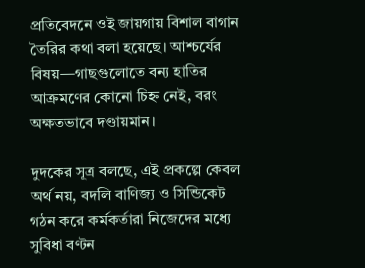প্রতিবেদনে ওই জায়গায় বিশাল বাগান তৈরির কথা বলা হয়েছে। আশ্চর্যের বিষয়—গাছগুলোতে বন্য হাতির আক্রমণের কোনো চিহ্ন নেই, বরং অক্ষতভাবে দণ্ডায়মান।

দুদকের সূত্র বলছে, এই প্রকল্পে কেবল অর্থ নয়, বদলি বাণিজ্য ও সিন্ডিকেট গঠন করে কর্মকর্তারা নিজেদের মধ্যে সুবিধা বণ্টন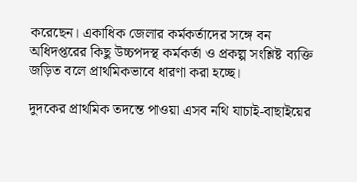করেছেন। একাধিক জেলার কর্মকর্তাদের সঙ্গে বন অধিদপ্তরের কিছু উচ্চপদস্থ কর্মকর্তা ও প্রকল্প সংশ্লিষ্ট ব্যক্তি জড়িত বলে প্রাথমিকভাবে ধারণা করা হচ্ছে।

দুদকের প্রাথমিক তদন্তে পাওয়া এসব নথি যাচাই-বাছাইয়ের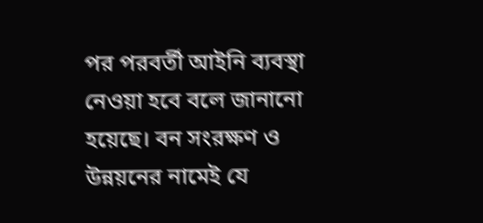পর পরবর্তী আইনি ব্যবস্থা নেওয়া হবে বলে জানানো হয়েছে। বন সংরক্ষণ ও উন্নয়নের নামেই যে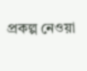প্রকল্প নেওয়া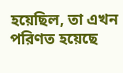হয়েছিল, তা এখন পরিণত হয়েছে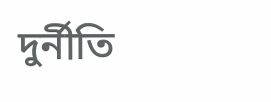দুর্নীতি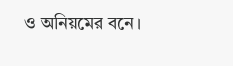ও অনিয়মের বনে।